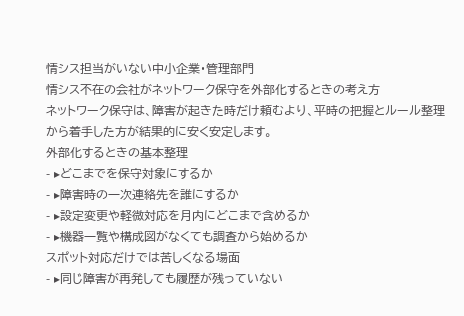情シス担当がいない中小企業・管理部門
情シス不在の会社がネットワーク保守を外部化するときの考え方
ネットワーク保守は、障害が起きた時だけ頼むより、平時の把握とルール整理から着手した方が結果的に安く安定します。
外部化するときの基本整理
- ▸どこまでを保守対象にするか
- ▸障害時の一次連絡先を誰にするか
- ▸設定変更や軽微対応を月内にどこまで含めるか
- ▸機器一覧や構成図がなくても調査から始めるか
スポット対応だけでは苦しくなる場面
- ▸同じ障害が再発しても履歴が残っていない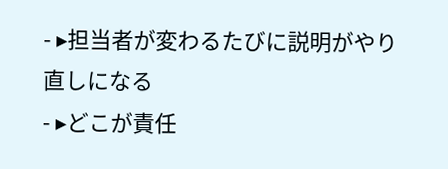- ▸担当者が変わるたびに説明がやり直しになる
- ▸どこが責任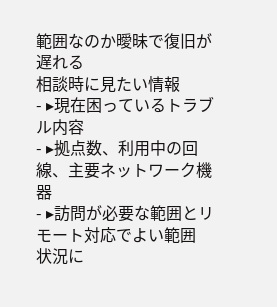範囲なのか曖昧で復旧が遅れる
相談時に見たい情報
- ▸現在困っているトラブル内容
- ▸拠点数、利用中の回線、主要ネットワーク機器
- ▸訪問が必要な範囲とリモート対応でよい範囲
状況に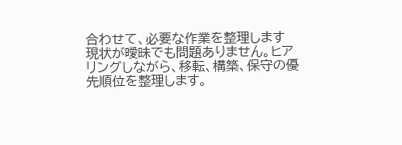合わせて、必要な作業を整理します
現状が曖昧でも問題ありません。ヒアリングしながら、移転、構築、保守の優先順位を整理します。